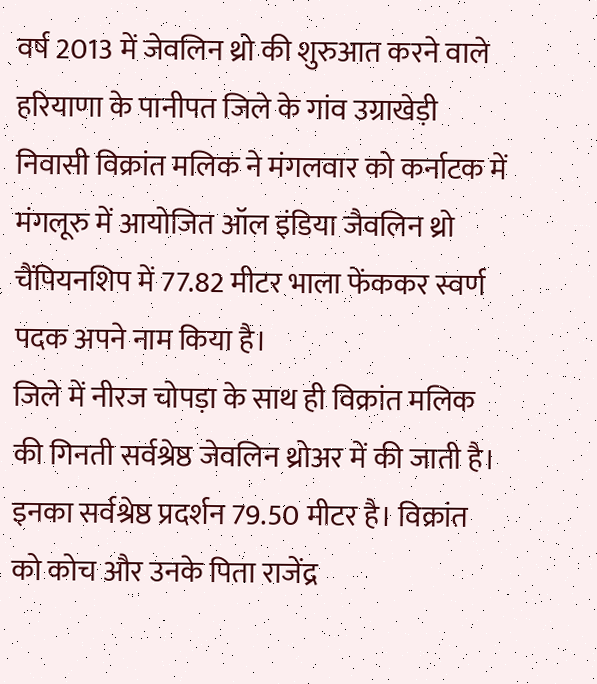वर्ष 2013 में जेवलिन थ्रो की शुरुआत करने वाले हरियाणा के पानीपत जिले के गांव उग्राखेड़ी निवासी विक्रांत मलिक ने मंगलवार को कर्नाटक में मंगलूरु में आयोजित ऑल इंडिया जैवलिन थ्रो चैंपियनशिप में 77.82 मीटर भाला फेंककर स्वर्ण पदक अपने नाम किया है।
जिले में नीरज चोपड़ा के साथ ही विक्रांत मलिक की गिनती सर्वश्रेष्ठ जेवलिन थ्रोअर में की जाती है। इनका सर्वश्रेष्ठ प्रदर्शन 79.50 मीटर है। विक्रांत को कोच और उनके पिता राजेंद्र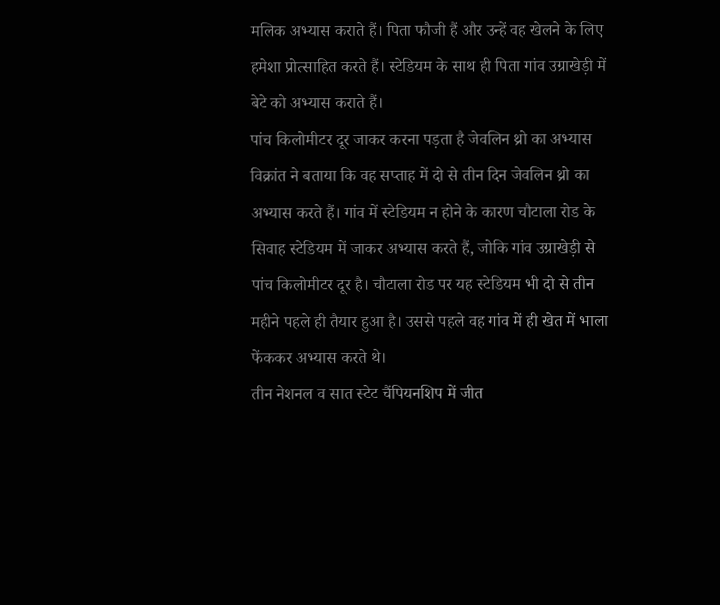मलिक अभ्यास कराते हैं। पिता फौजी हैं और उन्हें वह खेलने के लिए हमेशा प्रोत्साहित करते हैं। स्टेडियम के साथ ही पिता गांव उग्राखेड़ी में बेटे को अभ्यास कराते हैं।
पांच किलोमीटर दूर जाकर करना पड़ता है जेवलिन थ्रो का अभ्यास
विक्रांत ने बताया कि वह सप्ताह में दो से तीन दिन जेवलिन थ्रो का अभ्यास करते हैं। गांव में स्टेडियम न होने के कारण चौटाला रोड के सिवाह स्टेडियम में जाकर अभ्यास करते हैं, जोकि गांव उग्राखेड़ी से पांच किलोमीटर दूर है। चौटाला रोड पर यह स्टेडियम भी दो से तीन महीने पहले ही तैयार हुआ है। उससे पहले वह गांव में ही खेत में भाला फेंककर अभ्यास करते थे।
तीन नेशनल व सात स्टेट चैंपियनशिप में जीत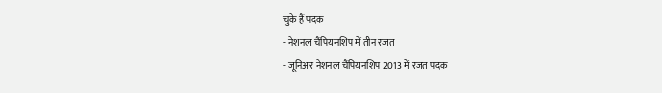चुके हैं पदक
- नेशनल चैंपियनशिप में तीन रजत
- जूनिअर नेशनल चैंपियनशिप 2013 में रजत पदक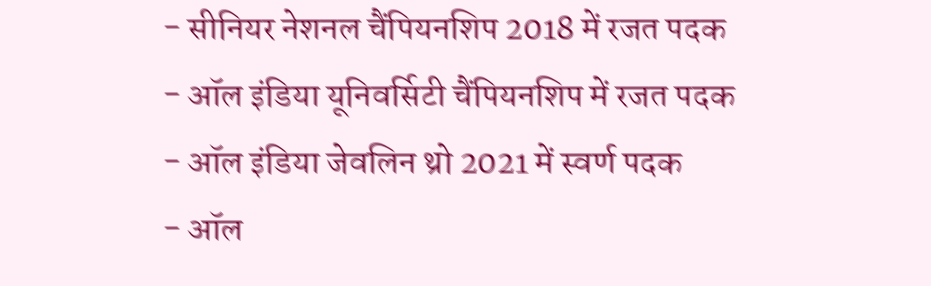- सीनियर नेशनल चैंपियनशिप 2018 में रजत पदक
- ऑल इंडिया यूनिवर्सिटी चैंपियनशिप में रजत पदक
- ऑल इंडिया जेवलिन थ्रो 2021 में स्वर्ण पदक
- ऑल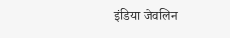इंडिया जेवलिन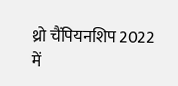थ्रो चैंपियनशिप 2022 में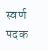स्वर्ण पदक